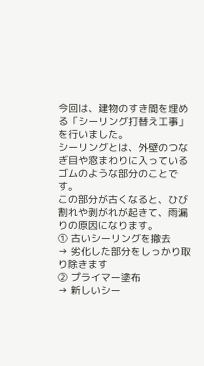今回は、建物のすき間を埋める「シーリング打替え工事」を行いました。
シーリングとは、外壁のつなぎ目や窓まわりに入っているゴムのような部分のことです。
この部分が古くなると、ひび割れや剥がれが起きて、雨漏りの原因になります。
① 古いシーリングを撤去
→ 劣化した部分をしっかり取り除きます
② プライマー塗布
→ 新しいシー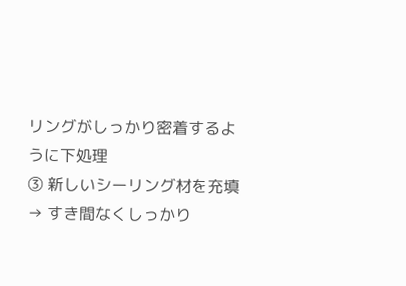リングがしっかり密着するように下処理
③ 新しいシーリング材を充填
→ すき間なくしっかり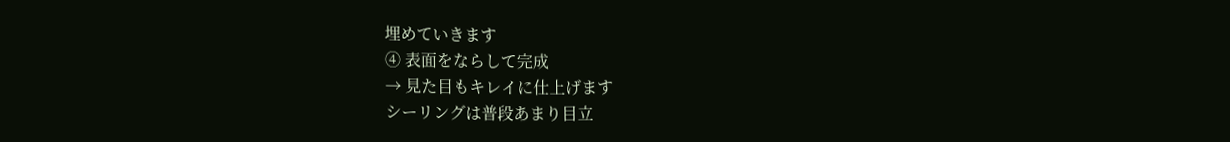埋めていきます
④ 表面をならして完成
→ 見た目もキレイに仕上げます
シーリングは普段あまり目立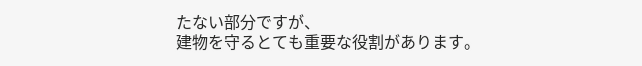たない部分ですが、
建物を守るとても重要な役割があります。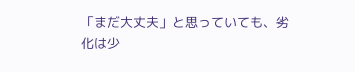「まだ大丈夫」と思っていても、劣化は少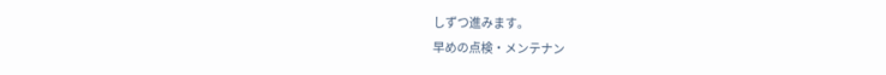しずつ進みます。
早めの点検・メンテナン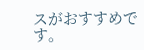スがおすすめです。